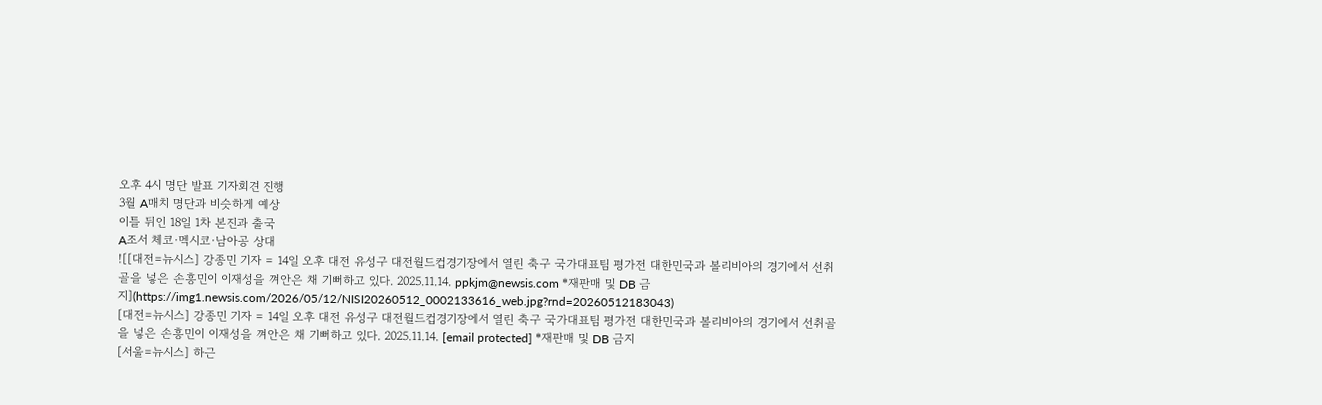오후 4시 명단 발표 기자회견 진행
3월 A매치 명단과 비슷하게 예상
이틀 뒤인 18일 1차 본진과 출국
A조서 체코·멕시코·남아공 상대
![[대전=뉴시스] 강종민 기자 = 14일 오후 대전 유성구 대전월드컵경기장에서 열린 축구 국가대표팀 평가전 대한민국과 볼리비아의 경기에서 선취골을 넣은 손흥민이 이재성을 껴안은 채 기뻐하고 있다. 2025.11.14. ppkjm@newsis.com *재판매 및 DB 금지](https://img1.newsis.com/2026/05/12/NISI20260512_0002133616_web.jpg?rnd=20260512183043)
[대전=뉴시스] 강종민 기자 = 14일 오후 대전 유성구 대전월드컵경기장에서 열린 축구 국가대표팀 평가전 대한민국과 볼리비아의 경기에서 선취골을 넣은 손흥민이 이재성을 껴안은 채 기뻐하고 있다. 2025.11.14. [email protected] *재판매 및 DB 금지
[서울=뉴시스] 하근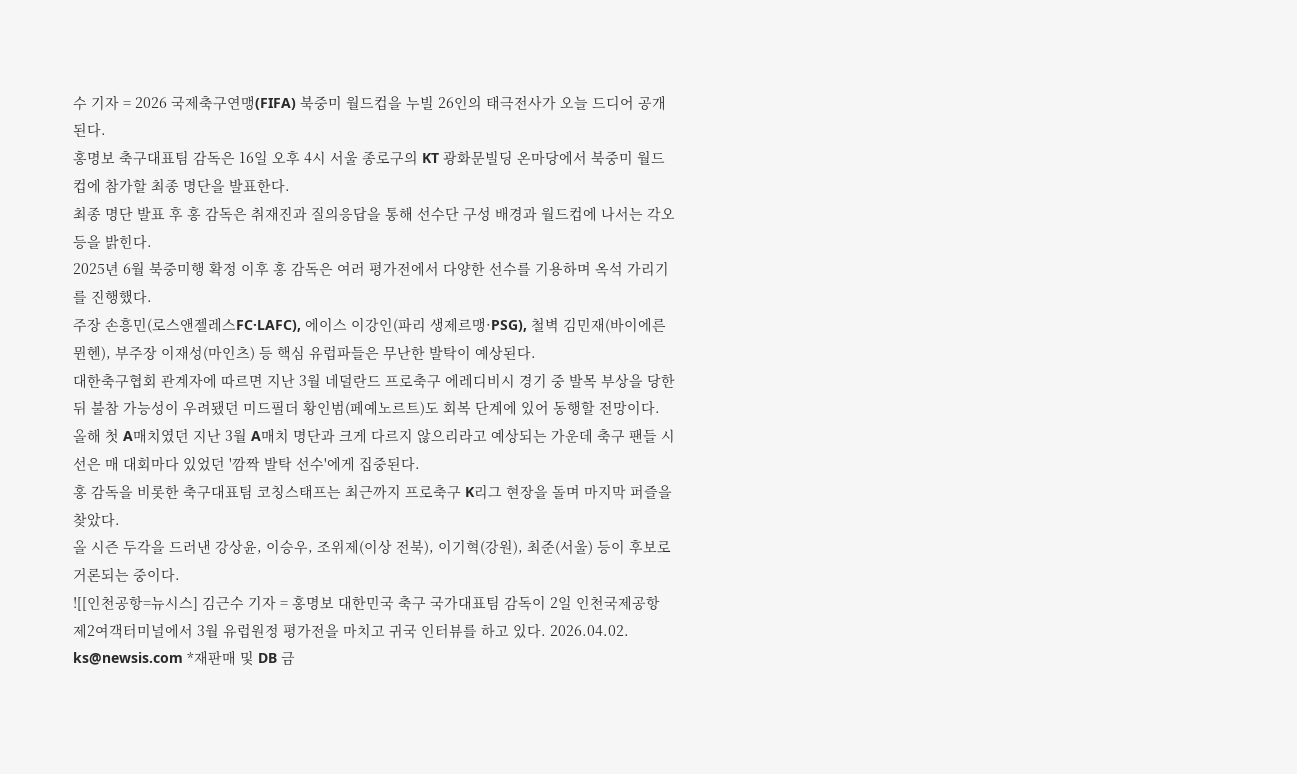수 기자 = 2026 국제축구연맹(FIFA) 북중미 월드컵을 누빌 26인의 태극전사가 오늘 드디어 공개된다.
홍명보 축구대표팀 감독은 16일 오후 4시 서울 종로구의 KT 광화문빌딩 온마당에서 북중미 월드컵에 참가할 최종 명단을 발표한다.
최종 명단 발표 후 홍 감독은 취재진과 질의응답을 통해 선수단 구성 배경과 월드컵에 나서는 각오 등을 밝힌다.
2025년 6월 북중미행 확정 이후 홍 감독은 여러 평가전에서 다양한 선수를 기용하며 옥석 가리기를 진행했다.
주장 손흥민(로스앤젤레스FC·LAFC), 에이스 이강인(파리 생제르맹·PSG), 철벽 김민재(바이에른 뮌헨), 부주장 이재성(마인츠) 등 핵심 유럽파들은 무난한 발탁이 예상된다.
대한축구협회 관계자에 따르면 지난 3월 네덜란드 프로축구 에레디비시 경기 중 발목 부상을 당한 뒤 불참 가능성이 우려됐던 미드필더 황인범(페예노르트)도 회복 단계에 있어 동행할 전망이다.
올해 첫 A매치였던 지난 3월 A매치 명단과 크게 다르지 않으리라고 예상되는 가운데 축구 팬들 시선은 매 대회마다 있었던 '깜짝 발탁 선수'에게 집중된다.
홍 감독을 비롯한 축구대표팀 코칭스태프는 최근까지 프로축구 K리그 현장을 돌며 마지막 퍼즐을 찾았다.
올 시즌 두각을 드러낸 강상윤, 이승우, 조위제(이상 전북), 이기혁(강원), 최준(서울) 등이 후보로 거론되는 중이다.
![[인천공항=뉴시스] 김근수 기자 = 홍명보 대한민국 축구 국가대표팀 감독이 2일 인천국제공항 제2여객터미널에서 3월 유럽원정 평가전을 마치고 귀국 인터뷰를 하고 있다. 2026.04.02. ks@newsis.com *재판매 및 DB 금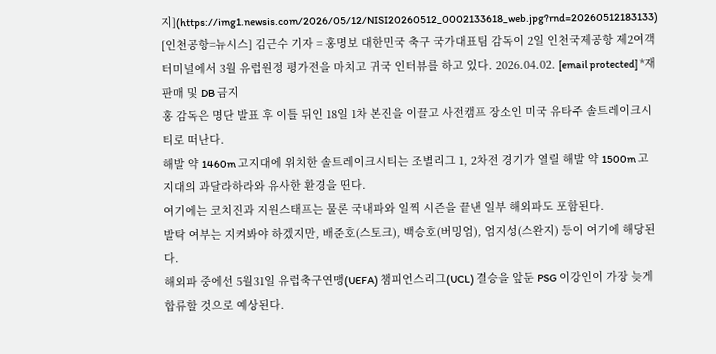지](https://img1.newsis.com/2026/05/12/NISI20260512_0002133618_web.jpg?rnd=20260512183133)
[인천공항=뉴시스] 김근수 기자 = 홍명보 대한민국 축구 국가대표팀 감독이 2일 인천국제공항 제2여객터미널에서 3월 유럽원정 평가전을 마치고 귀국 인터뷰를 하고 있다. 2026.04.02. [email protected] *재판매 및 DB 금지
홍 감독은 명단 발표 후 이틀 뒤인 18일 1차 본진을 이끌고 사전캠프 장소인 미국 유타주 솔트레이크시티로 떠난다.
해발 약 1460m 고지대에 위치한 솔트레이크시티는 조별리그 1, 2차전 경기가 열릴 해발 약 1500m 고지대의 과달라하라와 유사한 환경을 띤다.
여기에는 코치진과 지원스태프는 물론 국내파와 일찍 시즌을 끝낸 일부 해외파도 포함된다.
발탁 여부는 지켜봐야 하겠지만, 배준호(스토크), 백승호(버밍엄), 엄지성(스완지) 등이 여기에 해당된다.
해외파 중에선 5월31일 유럽축구연맹(UEFA) 챔피언스리그(UCL) 결승을 앞둔 PSG 이강인이 가장 늦게 합류할 것으로 예상된다.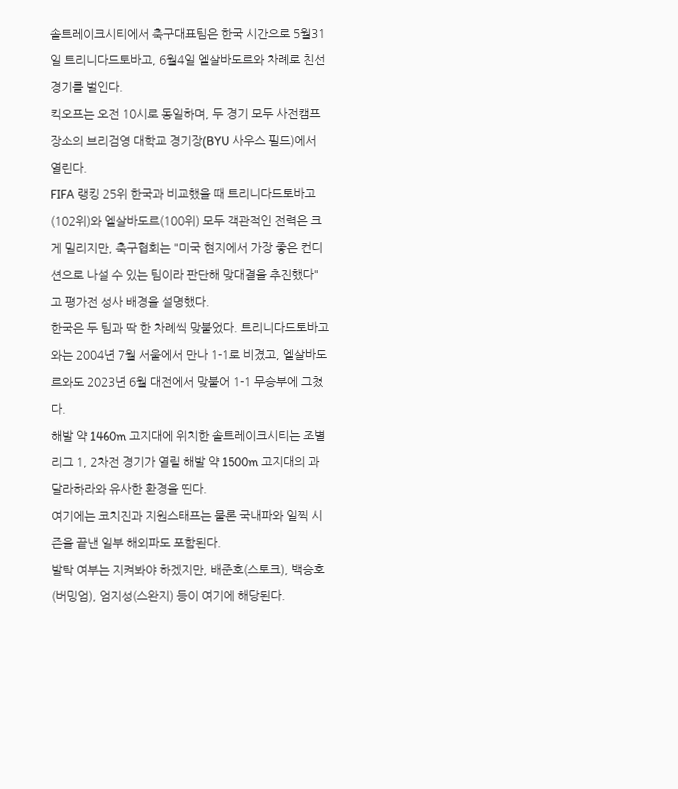솔트레이크시티에서 축구대표팀은 한국 시간으로 5월31일 트리니다드토바고, 6월4일 엘살바도르와 차례로 친선경기를 벌인다.
킥오프는 오전 10시로 동일하며, 두 경기 모두 사전캠프 장소의 브리검영 대학교 경기장(BYU 사우스 필드)에서 열린다.
FIFA 랭킹 25위 한국과 비교했을 때 트리니다드토바고(102위)와 엘살바도르(100위) 모두 객관적인 전력은 크게 밀리지만, 축구협회는 "미국 현지에서 가장 좋은 컨디션으로 나설 수 있는 팀이라 판단해 맞대결을 추진했다"고 평가전 성사 배경을 설명했다.
한국은 두 팀과 딱 한 차례씩 맞붙었다. 트리니다드토바고와는 2004년 7월 서울에서 만나 1-1로 비겼고, 엘살바도르와도 2023년 6월 대전에서 맞붙어 1-1 무승부에 그쳤다.
해발 약 1460m 고지대에 위치한 솔트레이크시티는 조별리그 1, 2차전 경기가 열릴 해발 약 1500m 고지대의 과달라하라와 유사한 환경을 띤다.
여기에는 코치진과 지원스태프는 물론 국내파와 일찍 시즌을 끝낸 일부 해외파도 포함된다.
발탁 여부는 지켜봐야 하겠지만, 배준호(스토크), 백승호(버밍엄), 엄지성(스완지) 등이 여기에 해당된다.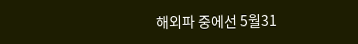해외파 중에선 5월31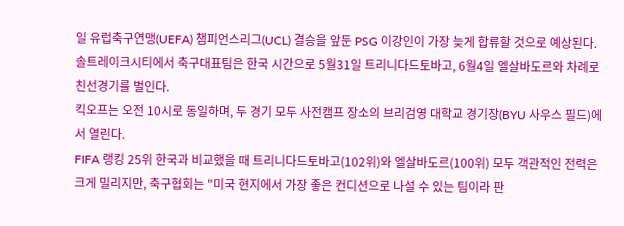일 유럽축구연맹(UEFA) 챔피언스리그(UCL) 결승을 앞둔 PSG 이강인이 가장 늦게 합류할 것으로 예상된다.
솔트레이크시티에서 축구대표팀은 한국 시간으로 5월31일 트리니다드토바고, 6월4일 엘살바도르와 차례로 친선경기를 벌인다.
킥오프는 오전 10시로 동일하며, 두 경기 모두 사전캠프 장소의 브리검영 대학교 경기장(BYU 사우스 필드)에서 열린다.
FIFA 랭킹 25위 한국과 비교했을 때 트리니다드토바고(102위)와 엘살바도르(100위) 모두 객관적인 전력은 크게 밀리지만, 축구협회는 "미국 현지에서 가장 좋은 컨디션으로 나설 수 있는 팀이라 판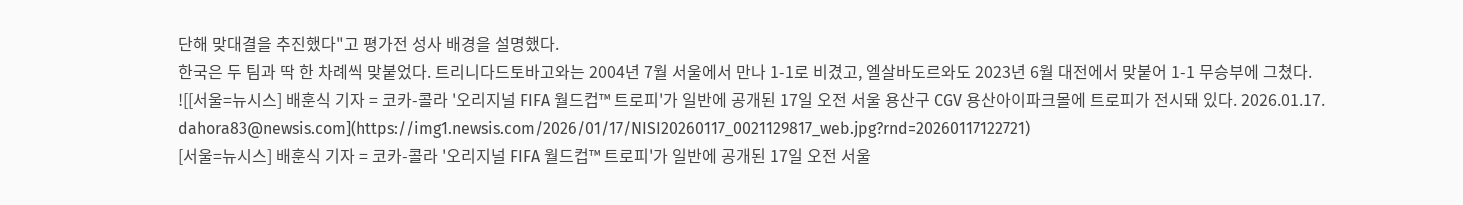단해 맞대결을 추진했다"고 평가전 성사 배경을 설명했다.
한국은 두 팀과 딱 한 차례씩 맞붙었다. 트리니다드토바고와는 2004년 7월 서울에서 만나 1-1로 비겼고, 엘살바도르와도 2023년 6월 대전에서 맞붙어 1-1 무승부에 그쳤다.
![[서울=뉴시스] 배훈식 기자 = 코카-콜라 '오리지널 FIFA 월드컵™ 트로피'가 일반에 공개된 17일 오전 서울 용산구 CGV 용산아이파크몰에 트로피가 전시돼 있다. 2026.01.17. dahora83@newsis.com](https://img1.newsis.com/2026/01/17/NISI20260117_0021129817_web.jpg?rnd=20260117122721)
[서울=뉴시스] 배훈식 기자 = 코카-콜라 '오리지널 FIFA 월드컵™ 트로피'가 일반에 공개된 17일 오전 서울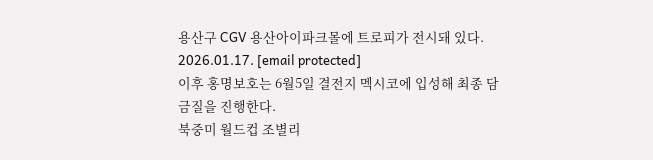용산구 CGV 용산아이파크몰에 트로피가 전시돼 있다. 2026.01.17. [email protected]
이후 홍명보호는 6월5일 결전지 멕시코에 입성해 최종 담금질을 진행한다.
북중미 월드컵 조별리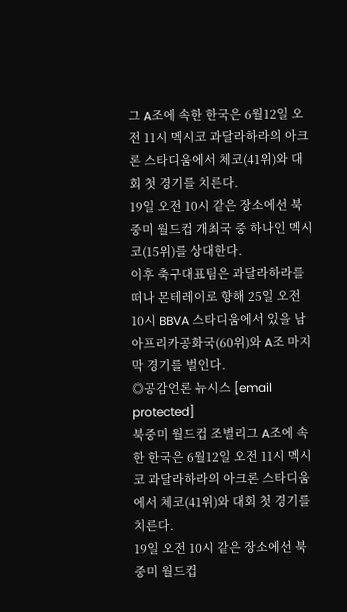그 A조에 속한 한국은 6월12일 오전 11시 멕시코 과달라하라의 아크론 스타디움에서 체코(41위)와 대회 첫 경기를 치른다.
19일 오전 10시 같은 장소에선 북중미 월드컵 개최국 중 하나인 멕시코(15위)를 상대한다.
이후 축구대표팀은 과달라하라를 떠나 몬테레이로 향해 25일 오전 10시 BBVA 스타디움에서 있을 남아프리카공화국(60위)와 A조 마지막 경기를 벌인다.
◎공감언론 뉴시스 [email protected]
북중미 월드컵 조별리그 A조에 속한 한국은 6월12일 오전 11시 멕시코 과달라하라의 아크론 스타디움에서 체코(41위)와 대회 첫 경기를 치른다.
19일 오전 10시 같은 장소에선 북중미 월드컵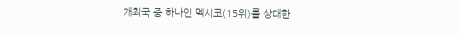개최국 중 하나인 멕시코(15위)를 상대한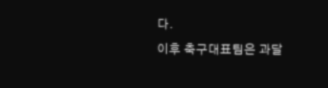다.
이후 축구대표팀은 과달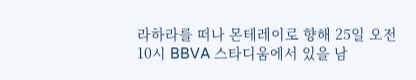라하라를 떠나 몬테레이로 향해 25일 오전 10시 BBVA 스타디움에서 있을 남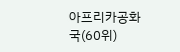아프리카공화국(60위)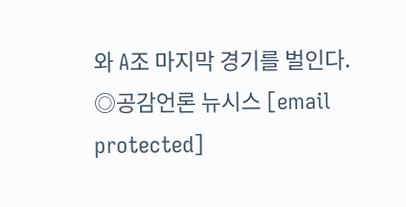와 A조 마지막 경기를 벌인다.
◎공감언론 뉴시스 [email protected]